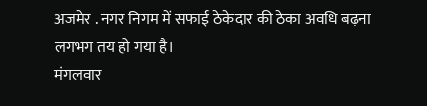अजमेर . नगर निगम में सफाई ठेकेदार की ठेका अवधि बढ़ना लगभग तय हो गया है।
मंगलवार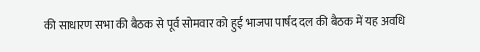की साधारण सभा की बैठक से पूर्व सोमवार को हुई भाजपा पार्षद दल की बैठक में यह अवधि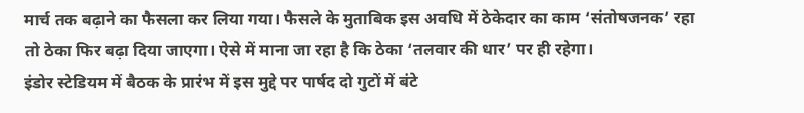मार्च तक बढ़ाने का फैसला कर लिया गया। फैसले के मुताबिक इस अवधि में ठेकेदार का काम ‘संतोषजनक’ रहा तो ठेका फिर बढ़ा दिया जाएगा। ऐसे में माना जा रहा है कि ठेका ‘तलवार की धार’ पर ही रहेगा।
इंडोर स्टेडियम में बैठक के प्रारंभ में इस मुद्दे पर पार्षद दो गुटों में बंटे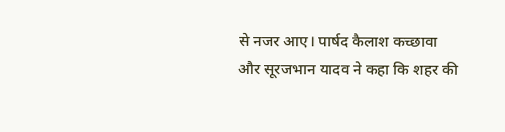से नजर आए। पार्षद कैलाश कच्छावा और सूरजभान यादव ने कहा कि शहर की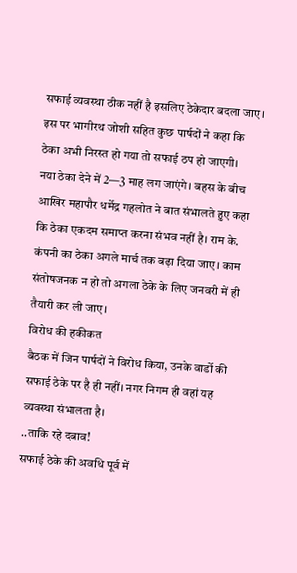सफाई व्यवस्था ठीक नहीं है इसलिए ठेकेदार बदला जाए। इस पर भागीरथ जोशी सहित कुछ पार्षदों ने कहा कि ठेका अभी निरस्त हो गया तो सफाई ठप हो जाएगी।
नया ठेका देने में 2—3 माह लग जाएंगे। बहस के बीच आखिर महापौर धर्मेद्र गहलोत ने बात संभालते हुए कहा कि ठेका एकदम समाप्त करना संभव नहीं है। राम के. कंपनी का ठेका अगले मार्च तक बढ़ा दिया जाए। काम संतोषजनक न हो तो अगला ठेके के लिए जनवरी में ही तैयारी कर ली जाए।
विरोध की हकीकत
बैठक में जिन पार्षदों ने विरोध किया, उनके वार्डो की सफाई ठेके पर है ही नहीं। नगर निगम ही वहां यह व्यवस्था संभालता है।
..ताकि रहे दबाव!
सफाई ठेके की अवधि पूर्व में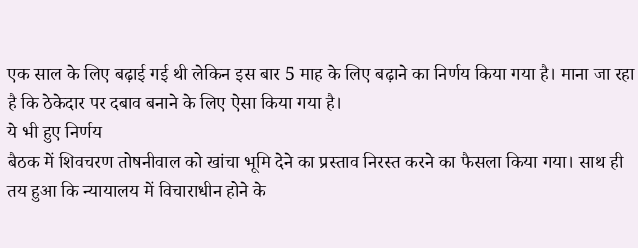एक साल के लिए बढ़ाई गई थी लेकिन इस बार 5 माह के लिए बढ़ाने का निर्णय किया गया है। माना जा रहा है कि ठेकेदार पर दबाव बनाने के लिए ऐसा किया गया है।
ये भी हुए निर्णय
बैठक में शिवचरण तोषनीवाल को खांचा भूमि देने का प्रस्ताव निरस्त करने का फैसला किया गया। साथ ही तय हुआ कि न्यायालय में विचाराधीन होने के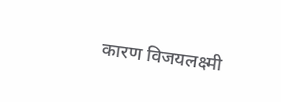कारण विजयलक्ष्मी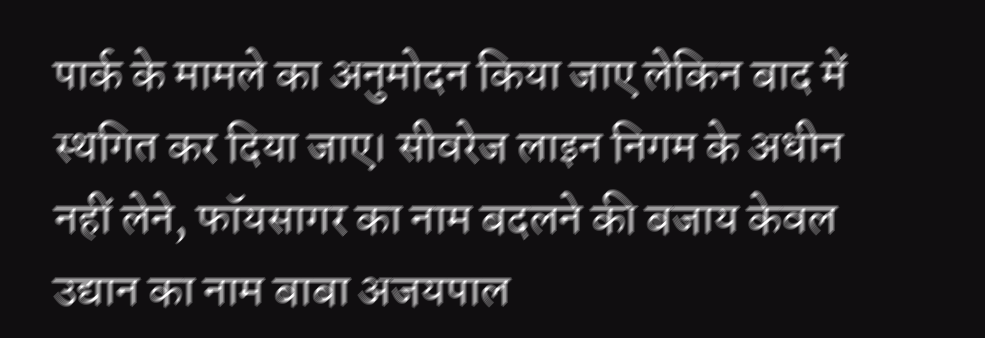पार्क के मामले का अनुमोदन किया जाए लेकिन बाद में स्थगित कर दिया जाए। सीवरेज लाइन निगम के अधीन नहीं लेने, फॉयसागर का नाम बदलने की बजाय केवल उद्यान का नाम बाबा अजयपाल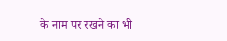के नाम पर रखने का भी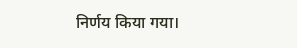निर्णय किया गया।